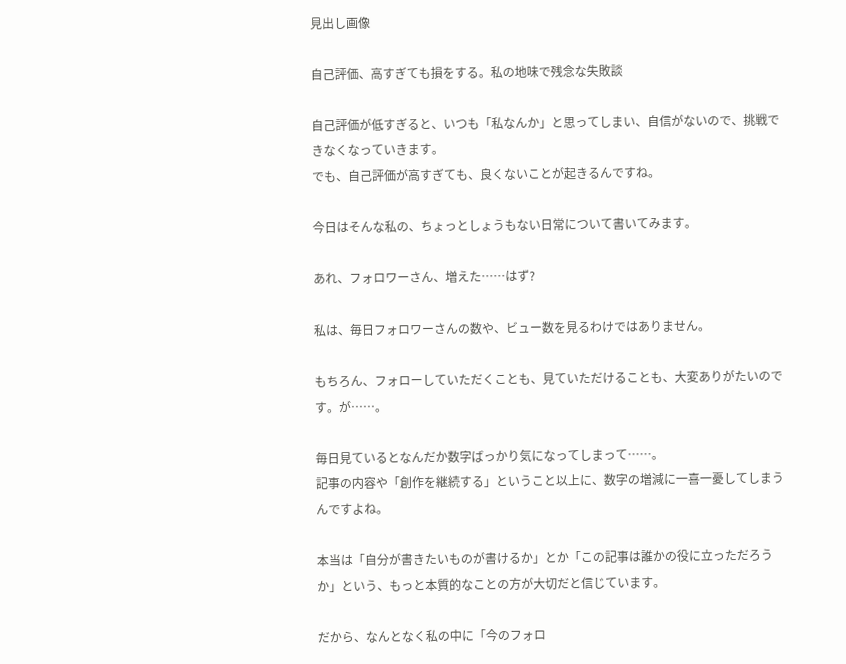見出し画像

自己評価、高すぎても損をする。私の地味で残念な失敗談

自己評価が低すぎると、いつも「私なんか」と思ってしまい、自信がないので、挑戦できなくなっていきます。
でも、自己評価が高すぎても、良くないことが起きるんですね。

今日はそんな私の、ちょっとしょうもない日常について書いてみます。

あれ、フォロワーさん、増えた……はず?

私は、毎日フォロワーさんの数や、ビュー数を見るわけではありません。

もちろん、フォローしていただくことも、見ていただけることも、大変ありがたいのです。が……。

毎日見ているとなんだか数字ばっかり気になってしまって……。
記事の内容や「創作を継続する」ということ以上に、数字の増減に一喜一憂してしまうんですよね。

本当は「自分が書きたいものが書けるか」とか「この記事は誰かの役に立っただろうか」という、もっと本質的なことの方が大切だと信じています。

だから、なんとなく私の中に「今のフォロ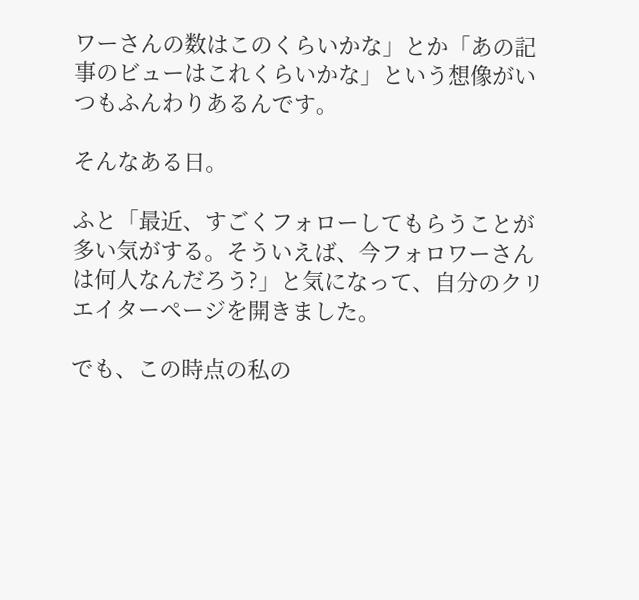ワーさんの数はこのくらいかな」とか「あの記事のビューはこれくらいかな」という想像がいつもふんわりあるんです。

そんなある日。

ふと「最近、すごくフォローしてもらうことが多い気がする。そういえば、今フォロワーさんは何人なんだろう?」と気になって、自分のクリエイターページを開きました。

でも、この時点の私の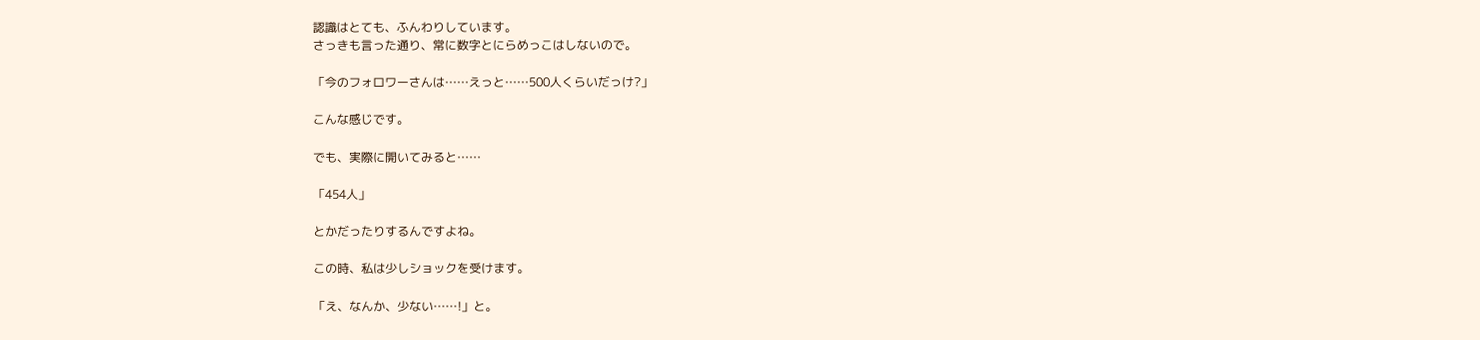認識はとても、ふんわりしています。
さっきも言った通り、常に数字とにらめっこはしないので。

「今のフォロワーさんは……えっと……500人くらいだっけ?」

こんな感じです。

でも、実際に開いてみると……

「454人」

とかだったりするんですよね。

この時、私は少しショックを受けます。

「え、なんか、少ない……!」と。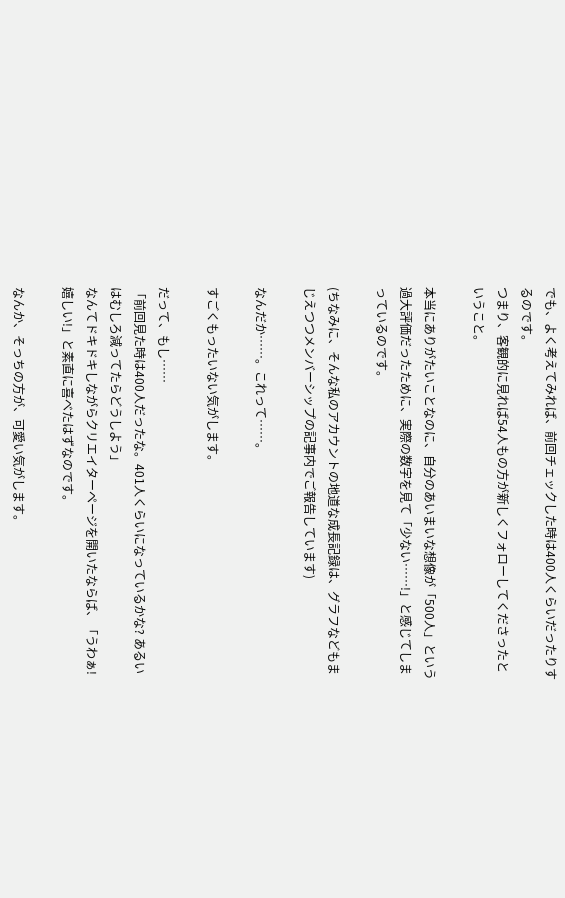でも、よく考えてみれば、前回チェックした時は400人くらいだったりするのです。
つまり、客観的に見れば54人もの方が新しくフォローしてくださったということ。

本当にありがたいことなのに、自分のあいまいな想像が「500人」という過大評価だったために、実際の数字を見て「少ない……!」と感じてしまっているのです。

(ちなみに、そんな私のアカウントの地道な成長記録は、グラフなどもまじえつつメンバーシップの記事内でご報告しています)

なんだか……。これって……。

すごくもったいない気がします。

だって、もし……
「前回見た時は400人だったな。401人くらいになっているかな? あるいはむしろ減ってたらどうしよう」
なんてドキドキしながらクリエイターページを開いたならば、「うわぁ! 嬉しい!」と素直に喜べたはずなのです。

なんか、そっちの方が、可愛い気がします。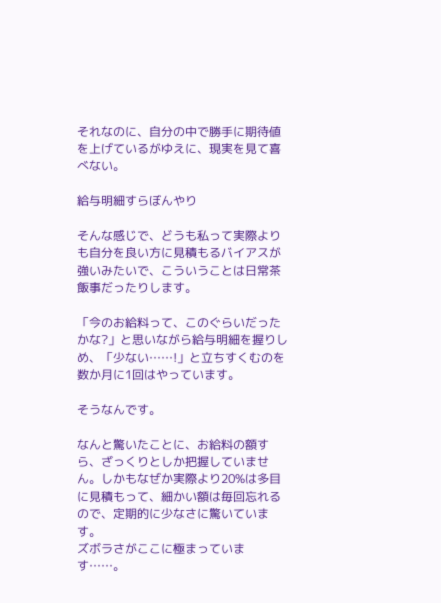それなのに、自分の中で勝手に期待値を上げているがゆえに、現実を見て喜べない。

給与明細すらぼんやり

そんな感じで、どうも私って実際よりも自分を良い方に見積もるバイアスが強いみたいで、こういうことは日常茶飯事だったりします。

「今のお給料って、このぐらいだったかな?」と思いながら給与明細を握りしめ、「少ない……!」と立ちすくむのを数か月に1回はやっています。

そうなんです。

なんと驚いたことに、お給料の額すら、ざっくりとしか把握していません。しかもなぜか実際より20%は多目に見積もって、細かい額は毎回忘れるので、定期的に少なさに驚いています。
ズボラさがここに極まっています……。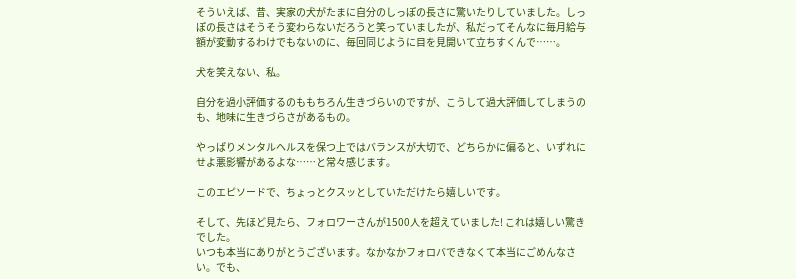そういえば、昔、実家の犬がたまに自分のしっぽの長さに驚いたりしていました。しっぽの長さはそうそう変わらないだろうと笑っていましたが、私だってそんなに毎月給与額が変動するわけでもないのに、毎回同じように目を見開いて立ちすくんで……。

犬を笑えない、私。

自分を過小評価するのももちろん生きづらいのですが、こうして過大評価してしまうのも、地味に生きづらさがあるもの。

やっぱりメンタルヘルスを保つ上ではバランスが大切で、どちらかに偏ると、いずれにせよ悪影響があるよな……と常々感じます。

このエピソードで、ちょっとクスッとしていただけたら嬉しいです。

そして、先ほど見たら、フォロワーさんが1500人を超えていました! これは嬉しい驚きでした。
いつも本当にありがとうございます。なかなかフォロバできなくて本当にごめんなさい。でも、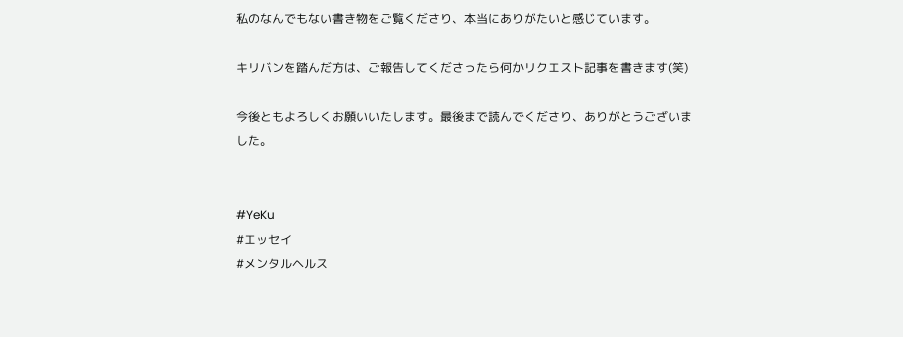私のなんでもない書き物をご覧くださり、本当にありがたいと感じています。

キリバンを踏んだ方は、ご報告してくださったら何かリクエスト記事を書きます(笑)

今後ともよろしくお願いいたします。最後まで読んでくださり、ありがとうございました。


#YeKu
#エッセイ
#メンタルヘルス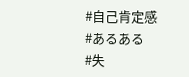#自己肯定感
#あるある
#失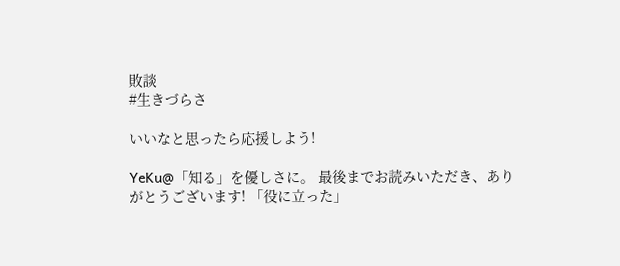敗談
#生きづらさ

いいなと思ったら応援しよう!

YeKu@「知る」を優しさに。 最後までお読みいただき、ありがとうございます! 「役に立った」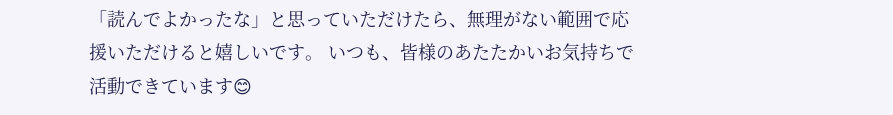「読んでよかったな」と思っていただけたら、無理がない範囲で応援いただけると嬉しいです。 いつも、皆様のあたたかいお気持ちで活動できています😊